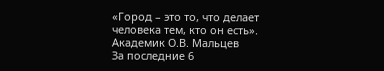«Город – это то, что делает человека тем, кто он есть».
Академик О.В. Мальцев
За последние 6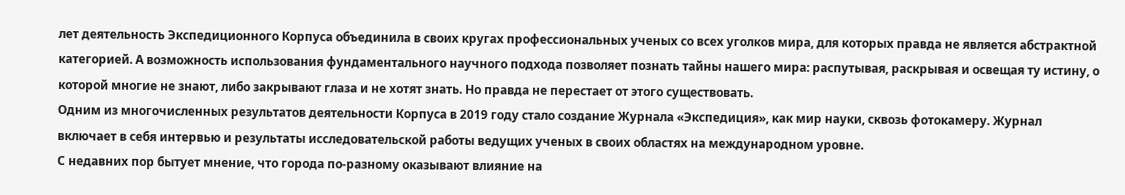лет деятельность Экспедиционного Корпуса объединила в своих кругах профессиональных ученых со всех уголков мира, для которых правда не является абстрактной категорией. А возможность использования фундаментального научного подхода позволяет познать тайны нашего мира: распутывая, раскрывая и освещая ту истину, о которой многие не знают, либо закрывают глаза и не хотят знать. Но правда не перестает от этого существовать.
Одним из многочисленных результатов деятельности Корпуса в 2019 году стало создание Журнала «Экспедиция», как мир науки, сквозь фотокамеру. Журнал включает в себя интервью и результаты исследовательской работы ведущих ученых в своих областях на международном уровне.
С недавних пор бытует мнение, что города по-разному оказывают влияние на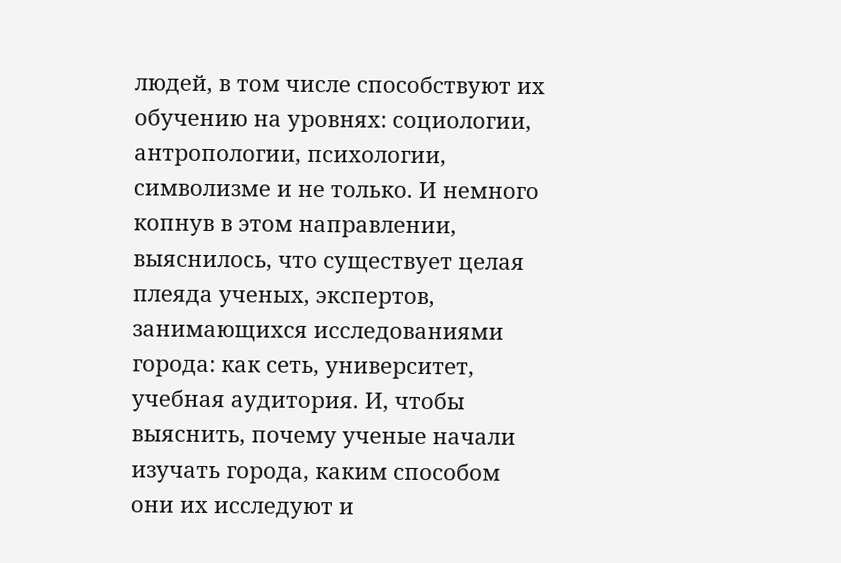людей, в том числе способствуют их обучению на уровнях: социологии, антропологии, психологии, символизме и не только. И немного копнув в этом направлении, выяснилось, что существует целая плеяда ученых, экспертов, занимающихся исследованиями города: как сеть, университет, учебная аудитория. И, чтобы выяснить, почему ученые начали изучать города, каким способом они их исследуют и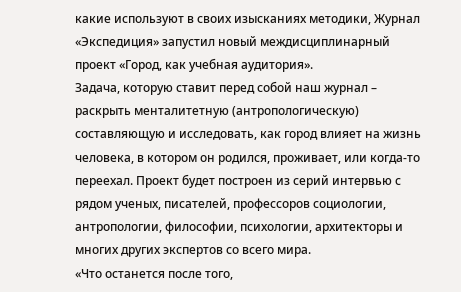какие используют в своих изысканиях методики, Журнал «Экспедиция» запустил новый междисциплинарный проект «Город, как учебная аудитория».
Задача, которую ставит перед собой наш журнал – раскрыть менталитетную (антропологическую) составляющую и исследовать, как город влияет на жизнь человека, в котором он родился, проживает, или когда-то переехал. Проект будет построен из серий интервью с рядом ученых, писателей, профессоров социологии, антропологии, философии, психологии, архитекторы и многих других экспертов со всего мира.
«Что останется после того,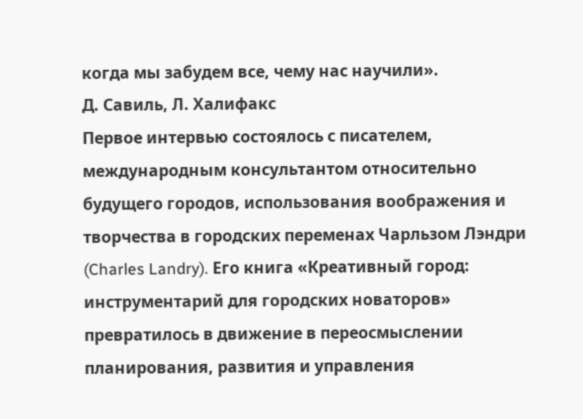когда мы забудем все, чему нас научили».
Д. Савиль, Л. Халифакс
Первое интервью состоялось с писателем, международным консультантом относительно будущего городов, использования воображения и творчества в городских переменах Чарльзом Лэндри (Charles Landry). Его книга «Креативный город: инструментарий для городских новаторов» превратилось в движение в переосмыслении планирования, развития и управления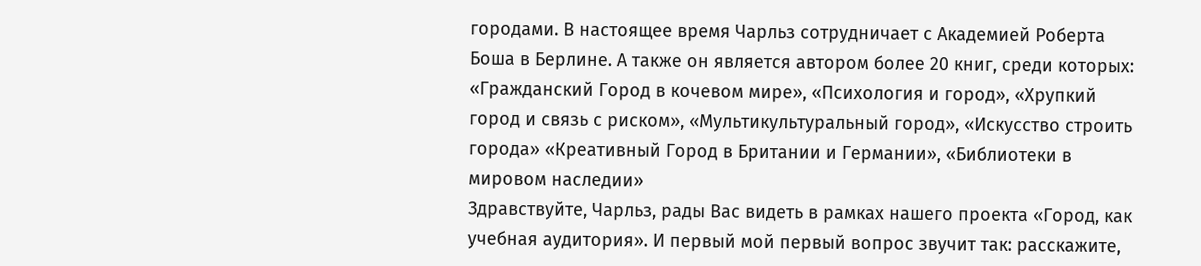городами. В настоящее время Чарльз сотрудничает с Академией Роберта Боша в Берлине. А также он является автором более 20 книг, среди которых: «Гражданский Город в кочевом мире», «Психология и город», «Хрупкий город и связь с риском», «Мультикультуральный город», «Искусство строить города» «Креативный Город в Британии и Германии», «Библиотеки в мировом наследии»
Здравствуйте, Чарльз, рады Вас видеть в рамках нашего проекта «Город, как учебная аудитория». И первый мой первый вопрос звучит так: расскажите,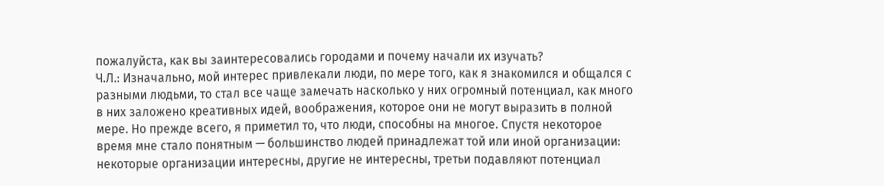пожалуйста, как вы заинтересовались городами и почему начали их изучать?
Ч.Л.: Изначально, мой интерес привлекали люди, по мере того, как я знакомился и общался с разными людьми, то стал все чаще замечать насколько у них огромный потенциал, как много в них заложено креативных идей, воображения, которое они не могут выразить в полной мере. Но прежде всего, я приметил то, что люди, способны на многое. Спустя некоторое время мне стало понятным — большинство людей принадлежат той или иной организации: некоторые организации интересны, другие не интересны, третьи подавляют потенциал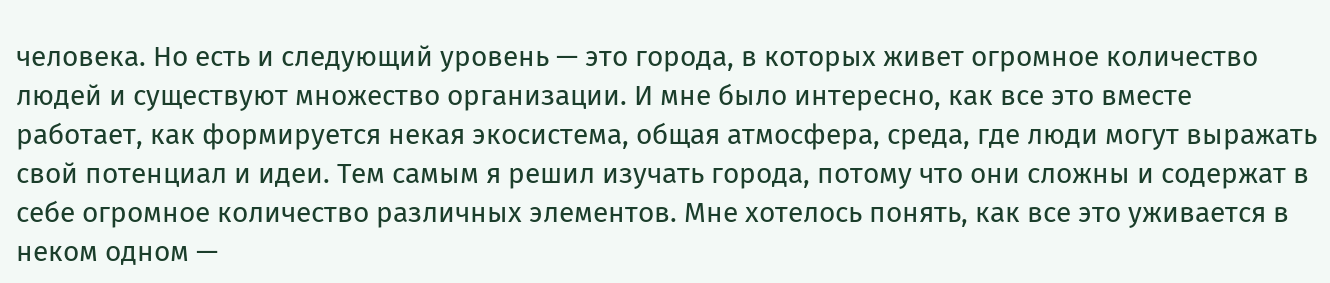человека. Но есть и следующий уровень — это города, в которых живет огромное количество людей и существуют множество организации. И мне было интересно, как все это вместе работает, как формируется некая экосистема, общая атмосфера, среда, где люди могут выражать свой потенциал и идеи. Тем самым я решил изучать города, потому что они сложны и содержат в себе огромное количество различных элементов. Мне хотелось понять, как все это уживается в неком одном —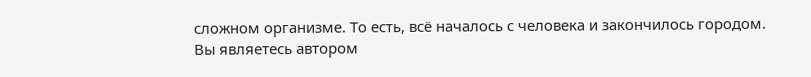сложном организме. То есть, всё началось с человека и закончилось городом.
Вы являетесь автором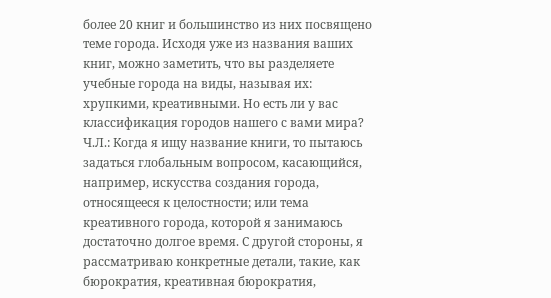более 20 книг и большинство из них посвящено теме города. Исходя уже из названия ваших книг, можно заметить, что вы разделяете учебные города на виды, называя их: хрупкими, креативными. Но есть ли у вас классификация городов нашего с вами мира?
Ч.Л.: Когда я ищу название книги, то пытаюсь задаться глобальным вопросом, касающийся, например, искусства создания города, относящееся к целостности; или тема креативного города, которой я занимаюсь достаточно долгое время. С другой стороны, я рассматриваю конкретные детали, такие, как бюрократия, креативная бюрократия,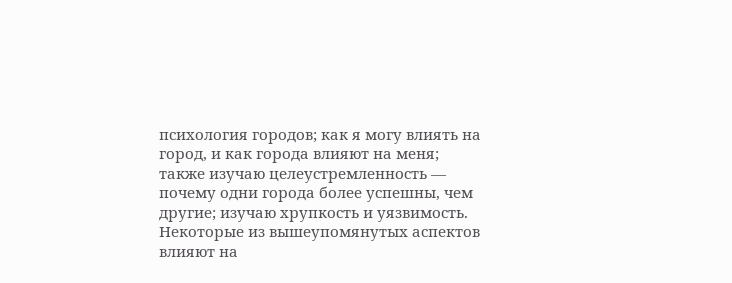психология городов; как я могу влиять на город, и как города влияют на меня; также изучаю целеустремленность — почему одни города более успешны, чем другие; изучаю хрупкость и уязвимость. Некоторые из вышеупомянутых аспектов влияют на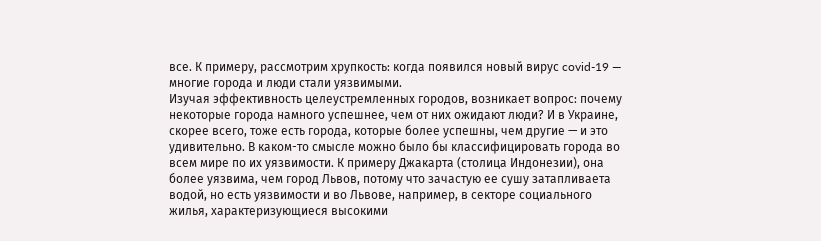все. К примеру, рассмотрим хрупкость: когда появился новый вирус covid-19 — многие города и люди стали уязвимыми.
Изучая эффективность целеустремленных городов, возникает вопрос: почему некоторые города намного успешнее, чем от них ожидают люди? И в Украине, скорее всего, тоже есть города, которые более успешны, чем другие — и это удивительно. В каком-то смысле можно было бы классифицировать города во всем мире по их уязвимости. К примеру Джакарта (столица Индонезии), она более уязвима, чем город Львов, потому что зачастую ее сушу затапливаета водой, но есть уязвимости и во Львове, например, в секторе социального жилья, характеризующиеся высокими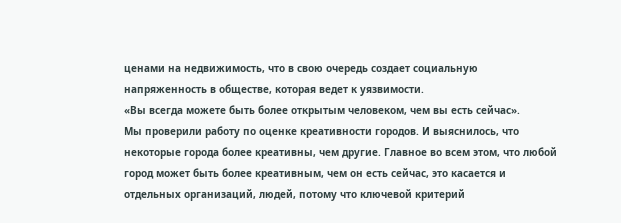ценами на недвижимость, что в свою очередь создает социальную напряженность в обществе, которая ведет к уязвимости.
«Вы всегда можете быть более открытым человеком, чем вы есть сейчас».
Мы проверили работу по оценке креативности городов. И выяснилось, что некоторые города более креативны, чем другие. Главное во всем этом, что любой город может быть более креативным, чем он есть сейчас, это касается и отдельных организаций, людей, потому что ключевой критерий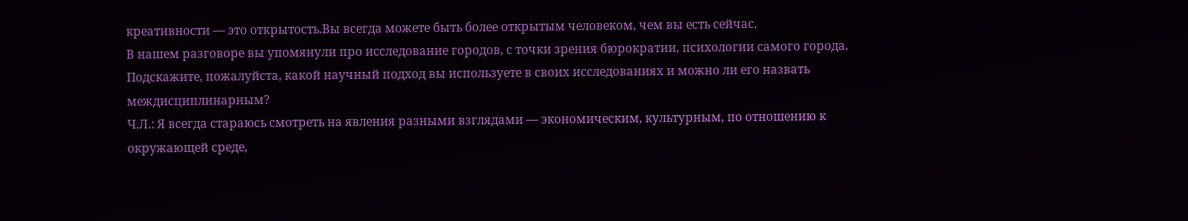креативности — это открытость.Вы всегда можете быть более открытым человеком, чем вы есть сейчас.
В нашем разговоре вы упомянули про исследование городов, с точки зрения бюрократии, психологии самого города. Подскажите, пожалуйста, какой научный подход вы используете в своих исследованиях и можно ли его назвать междисциплинарным?
Ч.Л.: Я всегда стараюсь смотреть на явления разными взглядами — экономическим, культурным, по отношению к окружающей среде,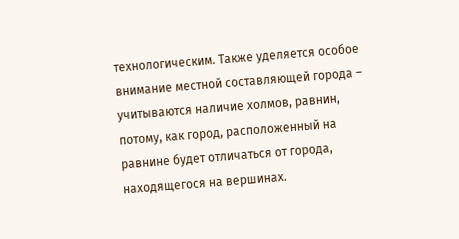технологическим. Также уделяется особое внимание местной составляющей города – учитываются наличие холмов, равнин, потому, как город, расположенный на равнине будет отличаться от города, находящегося на вершинах.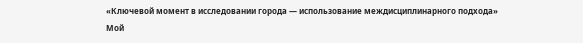«Ключевой момент в исследовании города — использование междисциплинарного подхода»
Мой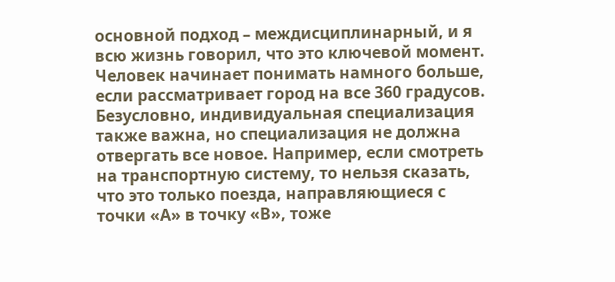основной подход – междисциплинарный, и я всю жизнь говорил, что это ключевой момент. Человек начинает понимать намного больше, если рассматривает город на все 360 градусов. Безусловно, индивидуальная специализация также важна, но специализация не должна отвергать все новое. Например, если смотреть на транспортную систему, то нельзя сказать, что это только поезда, направляющиеся с точки «А» в точку «В», тоже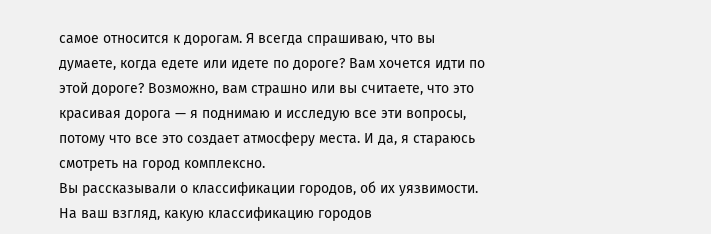самое относится к дорогам. Я всегда спрашиваю, что вы думаете, когда едете или идете по дороге? Вам хочется идти по этой дороге? Возможно, вам страшно или вы считаете, что это красивая дорога — я поднимаю и исследую все эти вопросы, потому что все это создает атмосферу места. И да, я стараюсь смотреть на город комплексно.
Вы рассказывали о классификации городов, об их уязвимости. На ваш взгляд, какую классификацию городов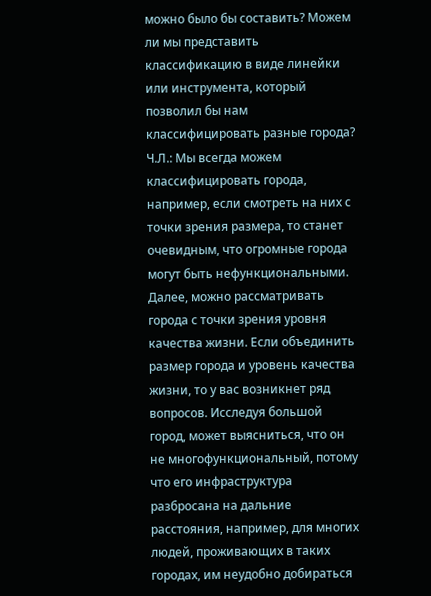можно было бы составить? Можем ли мы представить классификацию в виде линейки или инструмента, который позволил бы нам классифицировать разные города?
Ч.Л.: Мы всегда можем классифицировать города, например, если смотреть на них с точки зрения размера, то станет очевидным, что огромные города могут быть нефункциональными. Далее, можно рассматривать города с точки зрения уровня качества жизни. Если объединить размер города и уровень качества жизни, то у вас возникнет ряд вопросов. Исследуя большой город, может выясниться, что он не многофункциональный, потому что его инфраструктура разбросана на дальние расстояния, например, для многих людей, проживающих в таких городах, им неудобно добираться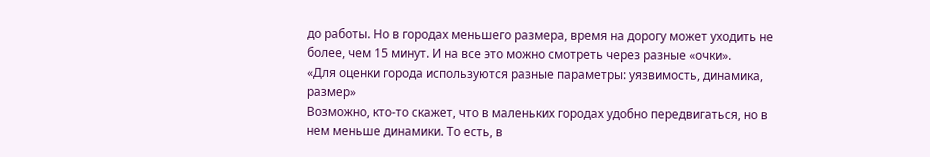до работы. Но в городах меньшего размера, время на дорогу может уходить не более, чем 15 минут. И на все это можно смотреть через разные «очки».
«Для оценки города используются разные параметры: уязвимость, динамика, размер»
Возможно, кто-то скажет, что в маленьких городах удобно передвигаться, но в нем меньше динамики. То есть, в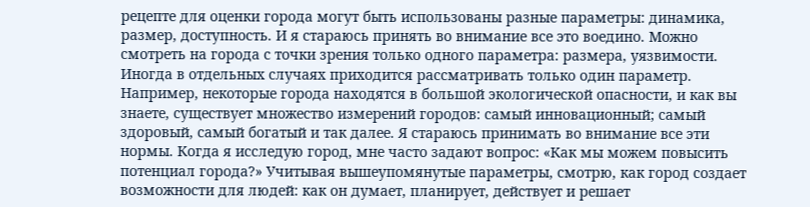рецепте для оценки города могут быть использованы разные параметры: динамика, размер, доступность. И я стараюсь принять во внимание все это воедино. Можно смотреть на города с точки зрения только одного параметра: размера, уязвимости. Иногда в отдельных случаях приходится рассматривать только один параметр. Например, некоторые города находятся в большой экологической опасности, и как вы знаете, существует множество измерений городов: самый инновационный; самый здоровый, самый богатый и так далее. Я стараюсь принимать во внимание все эти нормы. Когда я исследую город, мне часто задают вопрос: «Как мы можем повысить потенциал города?» Учитывая вышеупомянутые параметры, смотрю, как город создает возможности для людей: как он думает, планирует, действует и решает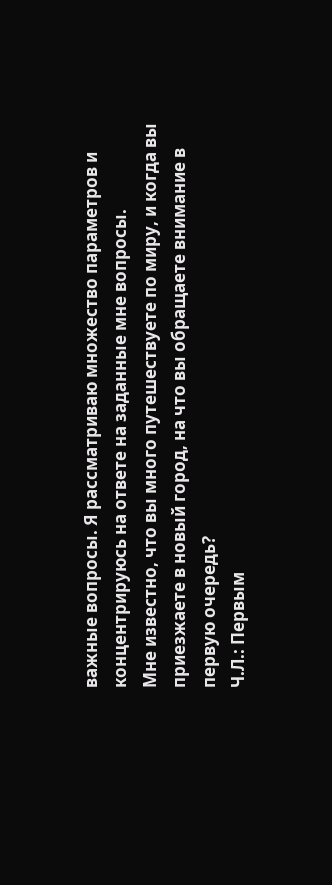важные вопросы. Я рассматриваю множество параметров и концентрируюсь на ответе на заданные мне вопросы.
Мне известно, что вы много путешествуете по миру, и когда вы приезжаете в новый город, на что вы обращаете внимание в первую очередь?
Ч.Л.: Первым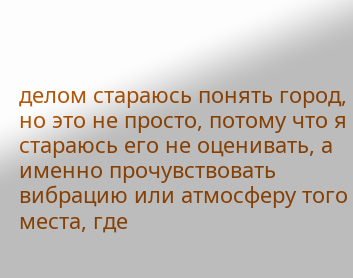делом стараюсь понять город, но это не просто, потому что я стараюсь его не оценивать, а именно прочувствовать вибрацию или атмосферу того места, где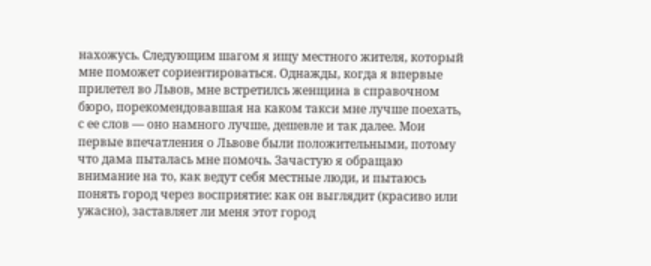нахожусь. Следующим шагом я ищу местного жителя, который мне поможет сориентироваться. Однажды, когда я впервые прилетел во Львов, мне встретилсь женщина в справочном бюро, порекомендовавшая на каком такси мне лучше поехать, с ее слов — оно намного лучше, дешевле и так далее. Мои первые впечатления о Львове были положительными, потому что дама пыталась мне помочь. Зачастую я обращаю внимание на то, как ведут себя местные люди, и пытаюсь понять город через восприятие: как он выглядит (красиво или ужасно), заставляет ли меня этот город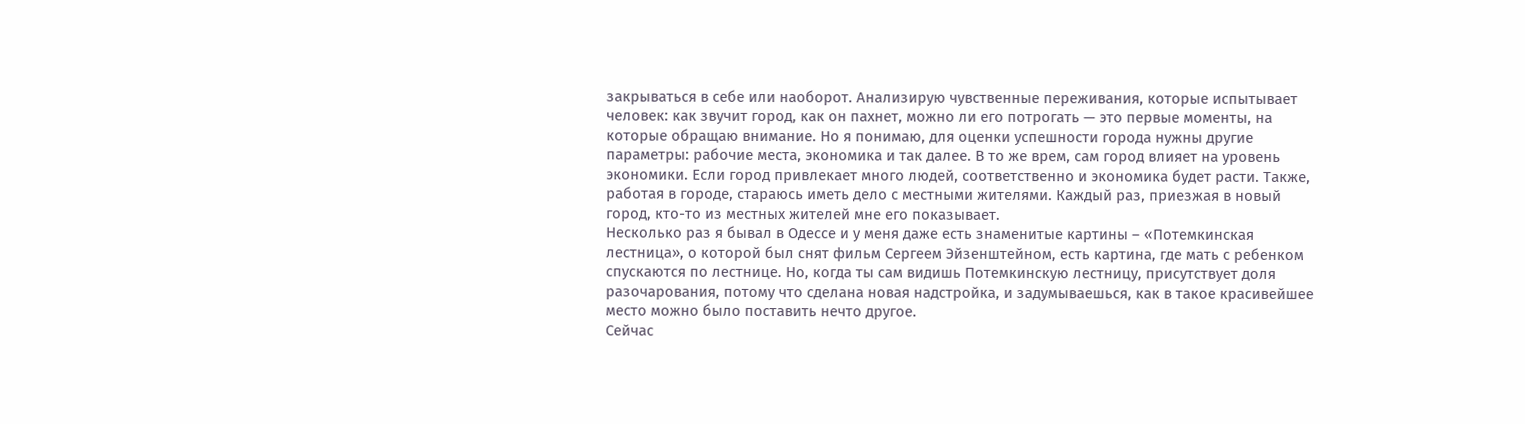закрываться в себе или наоборот. Анализирую чувственные переживания, которые испытывает человек: как звучит город, как он пахнет, можно ли его потрогать — это первые моменты, на которые обращаю внимание. Но я понимаю, для оценки успешности города нужны другие параметры: рабочие места, экономика и так далее. В то же врем, сам город влияет на уровень экономики. Если город привлекает много людей, соответственно и экономика будет расти. Также, работая в городе, стараюсь иметь дело с местными жителями. Каждый раз, приезжая в новый город, кто-то из местных жителей мне его показывает.
Несколько раз я бывал в Одессе и у меня даже есть знаменитые картины – «Потемкинская лестница», о которой был снят фильм Сергеем Эйзенштейном, есть картина, где мать с ребенком спускаются по лестнице. Но, когда ты сам видишь Потемкинскую лестницу, присутствует доля разочарования, потому что сделана новая надстройка, и задумываешься, как в такое красивейшее место можно было поставить нечто другое.
Сейчас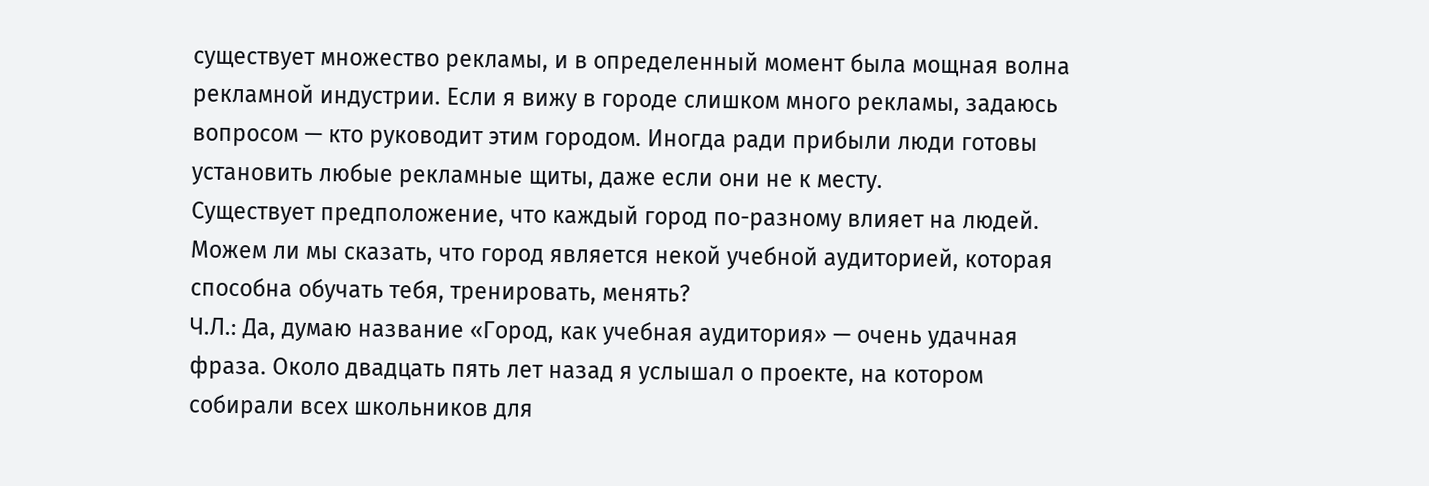существует множество рекламы, и в определенный момент была мощная волна рекламной индустрии. Если я вижу в городе слишком много рекламы, задаюсь вопросом — кто руководит этим городом. Иногда ради прибыли люди готовы установить любые рекламные щиты, даже если они не к месту.
Существует предположение, что каждый город по-разному влияет на людей. Можем ли мы сказать, что город является некой учебной аудиторией, которая способна обучать тебя, тренировать, менять?
Ч.Л.: Да, думаю название «Город, как учебная аудитория» — очень удачная фраза. Около двадцать пять лет назад я услышал о проекте, на котором собирали всех школьников для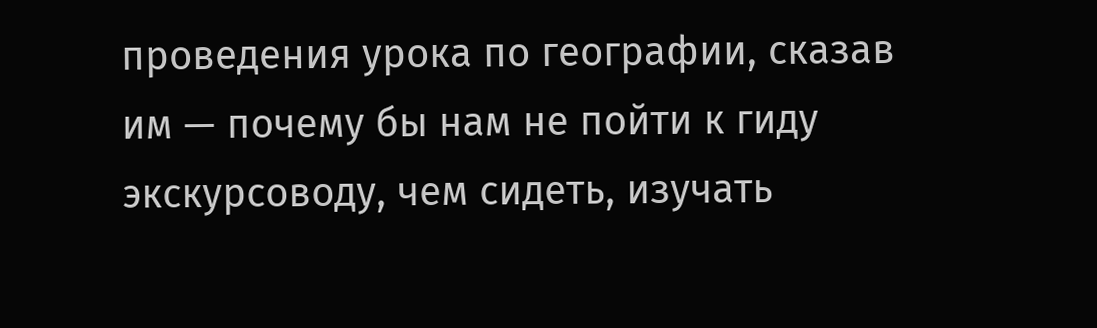проведения урока по географии, сказав им — почему бы нам не пойти к гиду экскурсоводу, чем сидеть, изучать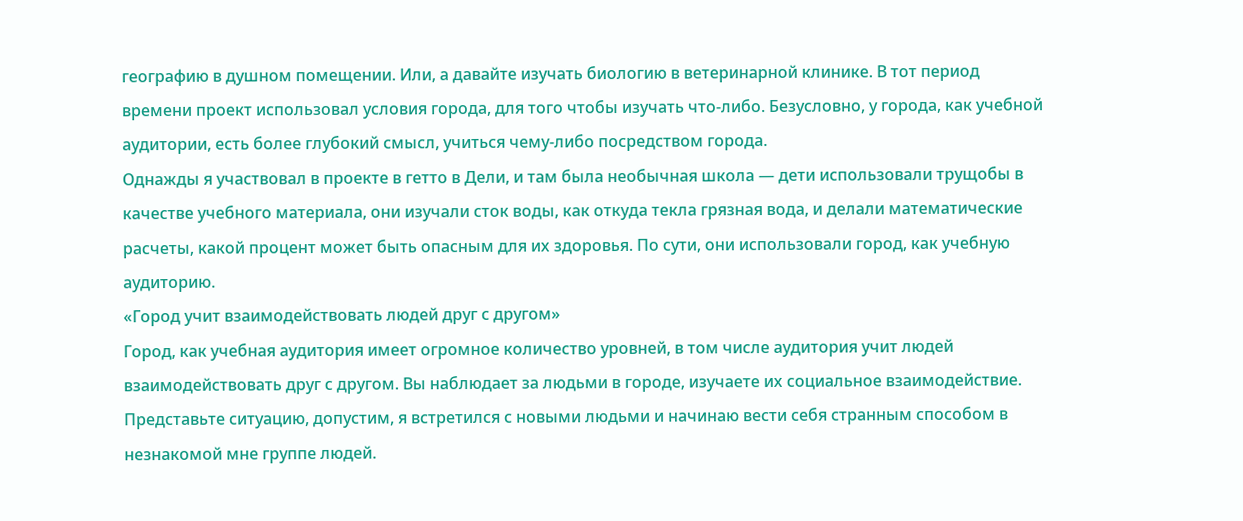географию в душном помещении. Или, а давайте изучать биологию в ветеринарной клинике. В тот период времени проект использовал условия города, для того чтобы изучать что-либо. Безусловно, у города, как учебной аудитории, есть более глубокий смысл, учиться чему-либо посредством города.
Однажды я участвовал в проекте в гетто в Дели, и там была необычная школа — дети использовали трущобы в качестве учебного материала, они изучали сток воды, как откуда текла грязная вода, и делали математические расчеты, какой процент может быть опасным для их здоровья. По сути, они использовали город, как учебную аудиторию.
«Город учит взаимодействовать людей друг с другом»
Город, как учебная аудитория имеет огромное количество уровней, в том числе аудитория учит людей взаимодействовать друг с другом. Вы наблюдает за людьми в городе, изучаете их социальное взаимодействие. Представьте ситуацию, допустим, я встретился с новыми людьми и начинаю вести себя странным способом в незнакомой мне группе людей.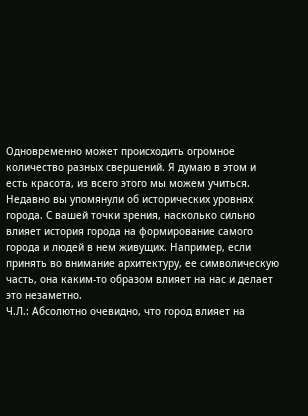Одновременно может происходить огромное количество разных свершений. Я думаю в этом и есть красота, из всего этого мы можем учиться.
Недавно вы упомянули об исторических уровнях города. С вашей точки зрения, насколько сильно влияет история города на формирование самого города и людей в нем живущих. Например, если принять во внимание архитектуру, ее символическую часть, она каким-то образом влияет на нас и делает это незаметно.
Ч.Л.: Абсолютно очевидно, что город влияет на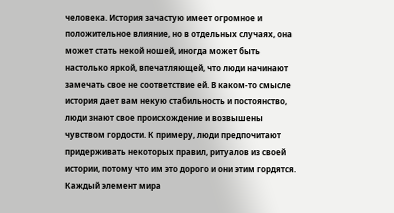человека. История зачастую имеет огромное и положительное влияние, но в отдельных случаях, она может стать некой ношей, иногда может быть настолько яркой, впечатляющей, что люди начинают замечать свое не соответствие ей. В каком-то смысле история дает вам некую стабильность и постоянство, люди знают свое происхождение и возвышены чувством гордости. К примеру, люди предпочитают придерживать некоторых правил, ритуалов из своей истории, потому что им это дорого и они этим гордятся. Каждый элемент мира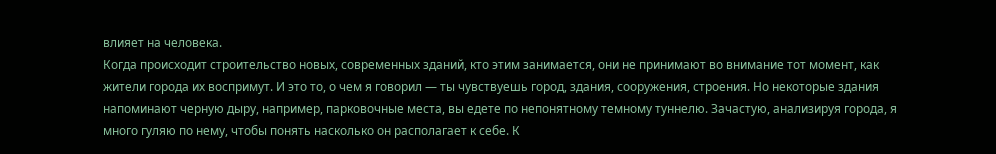влияет на человека.
Когда происходит строительство новых, современных зданий, кто этим занимается, они не принимают во внимание тот момент, как жители города их воспримут. И это то, о чем я говорил — ты чувствуешь город, здания, сооружения, строения. Но некоторые здания напоминают черную дыру, например, парковочные места, вы едете по непонятному темному туннелю. Зачастую, анализируя города, я много гуляю по нему, чтобы понять насколько он располагает к себе. К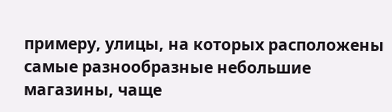примеру, улицы, на которых расположены самые разнообразные небольшие магазины, чаще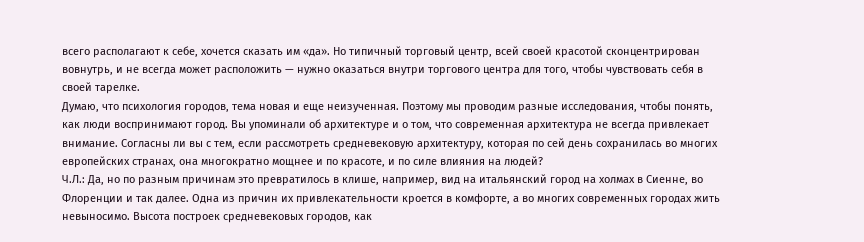всего располагают к себе, хочется сказать им «да». Но типичный торговый центр, всей своей красотой сконцентрирован вовнутрь, и не всегда может расположить — нужно оказаться внутри торгового центра для того, чтобы чувствовать себя в своей тарелке.
Думаю, что психология городов, тема новая и еще неизученная. Поэтому мы проводим разные исследования, чтобы понять, как люди воспринимают город. Вы упоминали об архитектуре и о том, что современная архитектура не всегда привлекает внимание. Согласны ли вы с тем, если рассмотреть средневековую архитектуру, которая по сей день сохранилась во многих европейских странах, она многократно мощнее и по красоте, и по силе влияния на людей?
Ч.Л.: Да, но по разным причинам это превратилось в клише, например, вид на итальянский город на холмах в Сиенне, во Флоренции и так далее. Одна из причин их привлекательности кроется в комфорте, а во многих современных городах жить невыносимо. Высота построек средневековых городов, как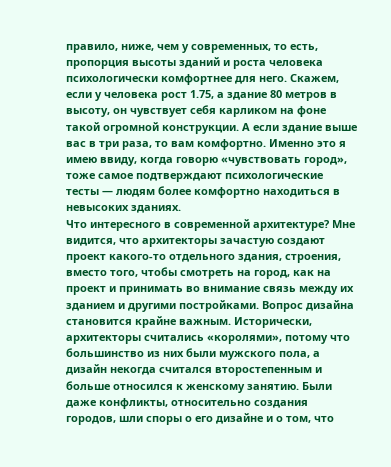правило, ниже, чем у современных, то есть, пропорция высоты зданий и роста человека психологически комфортнее для него. Скажем, если у человека рост 1.75, а здание 80 метров в высоту, он чувствует себя карликом на фоне такой огромной конструкции. А если здание выше вас в три раза, то вам комфортно. Именно это я имею ввиду, когда говорю «чувствовать город», тоже самое подтверждают психологические тесты — людям более комфортно находиться в невысоких зданиях.
Что интересного в современной архитектуре? Мне видится, что архитекторы зачастую создают проект какого-то отдельного здания, строения, вместо того, чтобы смотреть на город, как на проект и принимать во внимание связь между их зданием и другими постройками. Вопрос дизайна становится крайне важным. Исторически, архитекторы считались «королями», потому что большинство из них были мужского пола, а дизайн некогда считался второстепенным и больше относился к женскому занятию. Были даже конфликты, относительно создания городов, шли споры о его дизайне и о том, что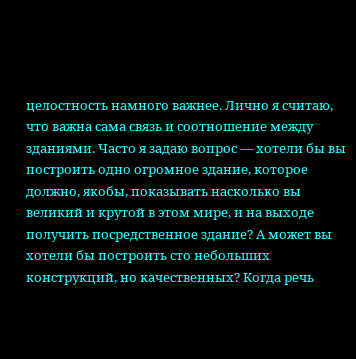целостность намного важнее. Лично я считаю, что важна сама связь и соотношение между зданиями. Часто я задаю вопрос — хотели бы вы построить одно огромное здание, которое должно, якобы, показывать насколько вы великий и крутой в этом мире, и на выходе получить посредственное здание? А может вы хотели бы построить сто небольших конструкций, но качественных? Когда речь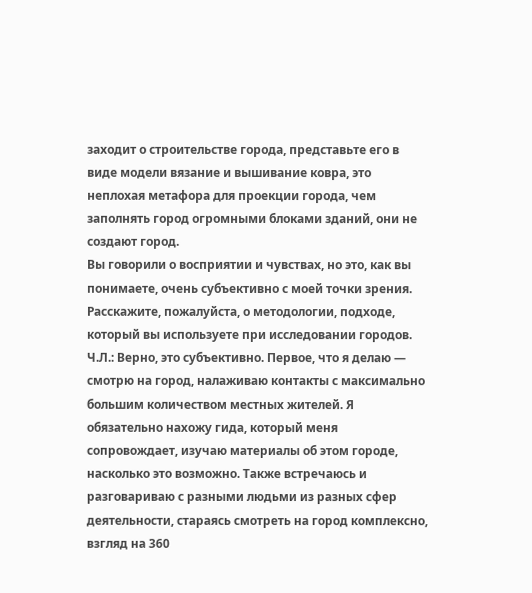заходит о строительстве города, представьте его в виде модели вязание и вышивание ковра, это неплохая метафора для проекции города, чем заполнять город огромными блоками зданий, они не создают город.
Вы говорили о восприятии и чувствах, но это, как вы понимаете, очень субъективно с моей точки зрения. Расскажите, пожалуйста, о методологии, подходе, который вы используете при исследовании городов.
Ч.Л.: Верно, это субъективно. Первое, что я делаю — смотрю на город, налаживаю контакты с максимально большим количеством местных жителей. Я обязательно нахожу гида, который меня сопровождает, изучаю материалы об этом городе, насколько это возможно. Также встречаюсь и разговариваю с разными людьми из разных сфер деятельности, стараясь смотреть на город комплексно, взгляд на 360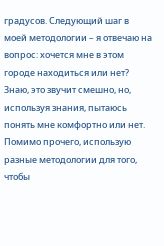градусов. Следующий шаг в моей методологии – я отвечаю на вопрос: хочется мне в этом городе находиться или нет? Знаю, это звучит смешно, но, используя знания, пытаюсь понять мне комфортно или нет. Помимо прочего, использую разные методологии для того, чтобы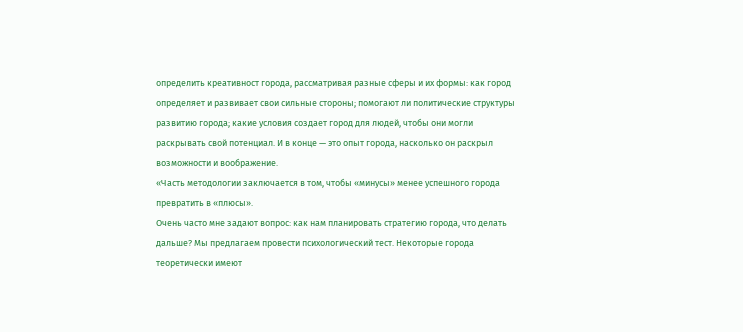определить креативност города, рассматривая разные сферы и их формы: как город определяет и развивает свои сильные стороны; помогают ли политические структуры развитию города; какие условия создает город для людей, чтобы они могли раскрывать свой потенциал. И в конце — это опыт города, насколько он раскрыл возможности и воображение.
«Часть методологии заключается в том, чтобы «минусы» менее успешного города превратить в «плюсы».
Очень часто мне задают вопрос: как нам планировать стратегию города, что делать дальше? Мы предлагаем провести психологический тест. Некоторые города теоретически имеют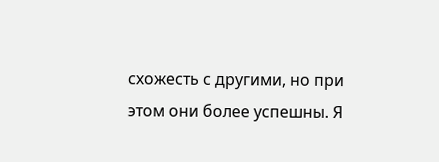схожесть с другими, но при этом они более успешны. Я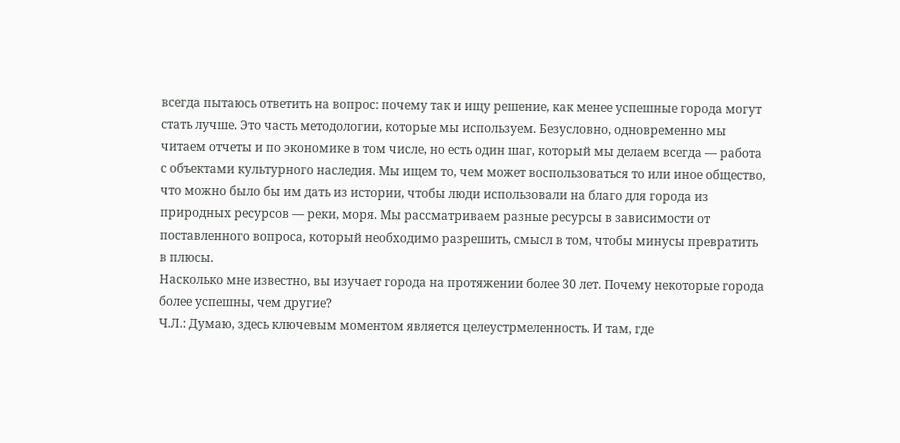всегда пытаюсь ответить на вопрос: почему так и ищу решение, как менее успешные города могут стать лучше. Это часть методологии, которые мы используем. Безусловно, одновременно мы читаем отчеты и по экономике в том числе, но есть один шаг, который мы делаем всегда — работа с объектами культурного наследия. Мы ищем то, чем может воспользоваться то или иное общество, что можно было бы им дать из истории, чтобы люди использовали на благо для города из природных ресурсов — реки, моря. Мы рассматриваем разные ресурсы в зависимости от поставленного вопроса, который необходимо разрешить, смысл в том, чтобы минусы превратить в плюсы.
Насколько мне известно, вы изучает города на протяжении более 30 лет. Почему некоторые города более успешны, чем другие?
Ч.Л.: Думаю, здесь ключевым моментом является целеустрмеленность. И там, где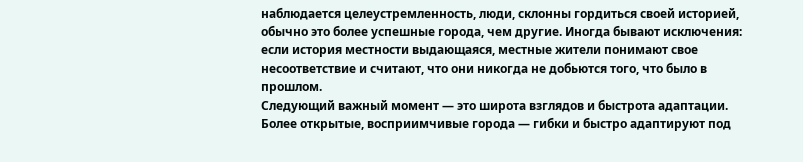наблюдается целеустремленность, люди, склонны гордиться своей историей, обычно это более успешные города, чем другие. Иногда бывают исключения: если история местности выдающаяся, местные жители понимают свое несоответствие и считают, что они никогда не добьются того, что было в прошлом.
Следующий важный момент — это широта взглядов и быстрота адаптации. Более открытые, восприимчивые города — гибки и быстро адаптируют под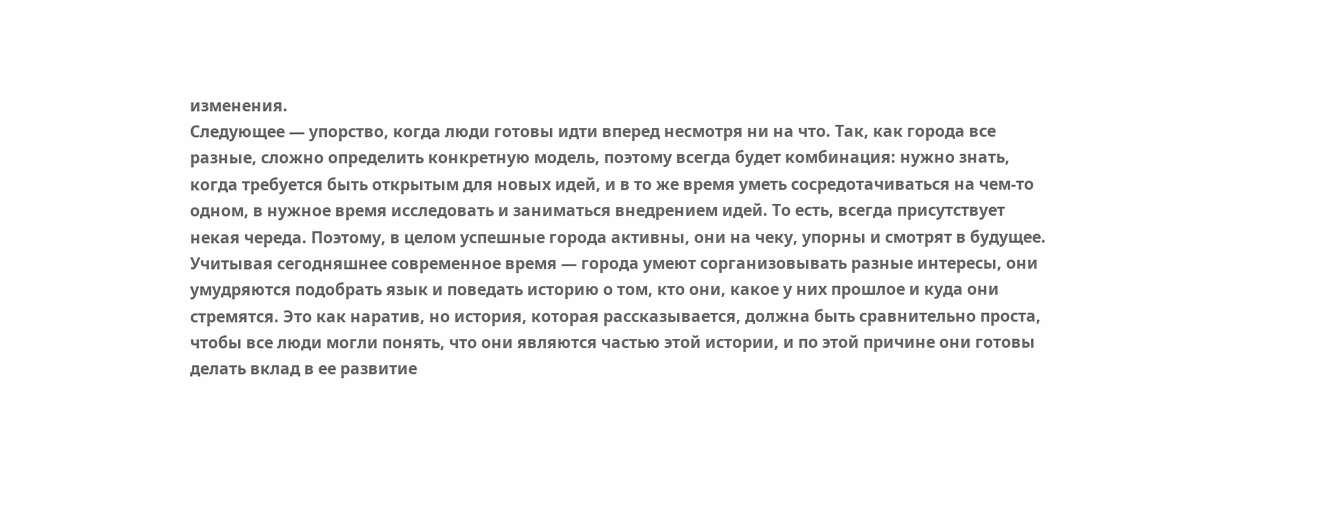изменения.
Следующее — упорство, когда люди готовы идти вперед несмотря ни на что. Так, как города все разные, сложно определить конкретную модель, поэтому всегда будет комбинация: нужно знать, когда требуется быть открытым для новых идей, и в то же время уметь сосредотачиваться на чем-то одном, в нужное время исследовать и заниматься внедрением идей. То есть, всегда присутствует некая череда. Поэтому, в целом успешные города активны, они на чеку, упорны и смотрят в будущее. Учитывая сегодняшнее современное время — города умеют сорганизовывать разные интересы, они умудряются подобрать язык и поведать историю о том, кто они, какое у них прошлое и куда они стремятся. Это как наратив, но история, которая рассказывается, должна быть сравнительно проста, чтобы все люди могли понять, что они являются частью этой истории, и по этой причине они готовы делать вклад в ее развитие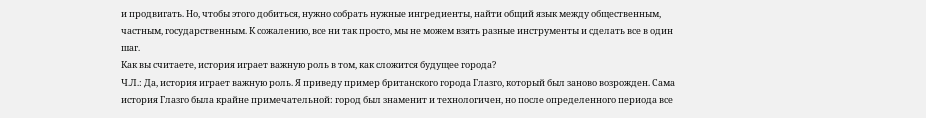и продвигать. Но, чтобы этого добиться, нужно собрать нужные ингредиенты, найти общий язык между общественным, частным, государственным. К сожалению, все ни так просто, мы не можем взять разные инструменты и сделать все в один шаг.
Как вы считаете, история играет важную роль в том, как сложится будущее города?
Ч.Л.: Да, история играет важную роль. Я приведу пример британского города Глазго, который был заново возрожден. Сама история Глазго была крайне примечательной: город был знаменит и технологичен, но после определенного периода все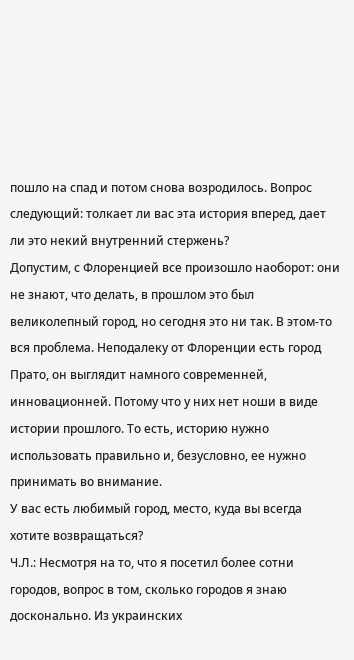пошло на спад и потом снова возродилось. Вопрос следующий: толкает ли вас эта история вперед, дает ли это некий внутренний стержень?
Допустим, с Флоренцией все произошло наоборот: они не знают, что делать, в прошлом это был великолепный город, но сегодня это ни так. В этом-то вся проблема. Неподалеку от Флоренции есть город Прато, он выглядит намного современней, инновационней. Потому что у них нет ноши в виде истории прошлого. То есть, историю нужно использовать правильно и, безусловно, ее нужно принимать во внимание.
У вас есть любимый город, место, куда вы всегда хотите возвращаться?
Ч.Л.: Несмотря на то, что я посетил более сотни городов, вопрос в том, сколько городов я знаю досконально. Из украинских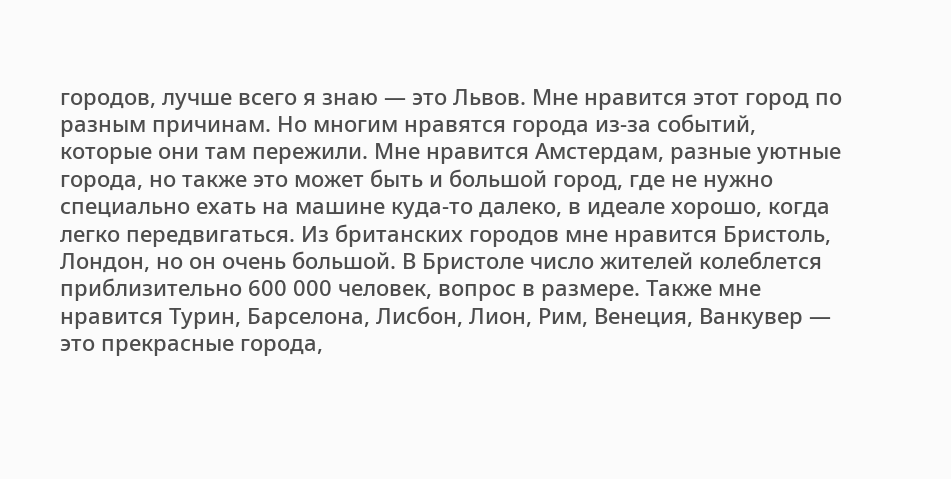городов, лучше всего я знаю — это Львов. Мне нравится этот город по разным причинам. Но многим нравятся города из-за событий, которые они там пережили. Мне нравится Амстердам, разные уютные города, но также это может быть и большой город, где не нужно специально ехать на машине куда-то далеко, в идеале хорошо, когда легко передвигаться. Из британских городов мне нравится Бристоль, Лондон, но он очень большой. В Бристоле число жителей колеблется приблизительно 600 000 человек, вопрос в размере. Также мне нравится Турин, Барселона, Лисбон, Лион, Рим, Венеция, Ванкувер — это прекрасные города,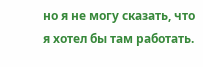но я не могу сказать, что я хотел бы там работать.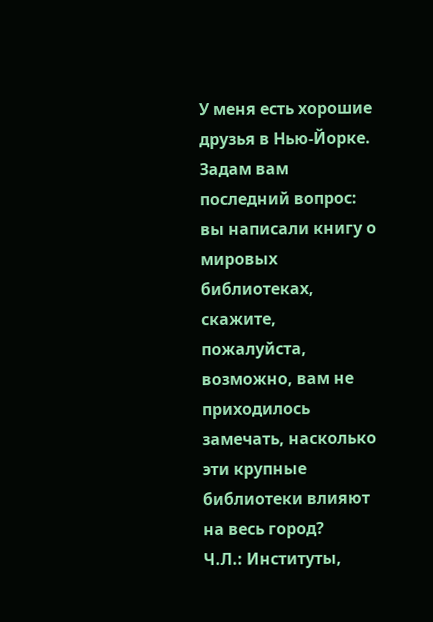У меня есть хорошие друзья в Нью-Йорке.
Задам вам последний вопрос: вы написали книгу о мировых библиотеках, скажите, пожалуйста, возможно, вам не приходилось замечать, насколько эти крупные библиотеки влияют на весь город?
Ч.Л.: Институты,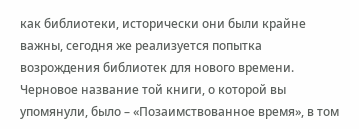как библиотеки, исторически они были крайне важны, сегодня же реализуется попытка возрождения библиотек для нового времени. Черновое название той книги, о которой вы упомянули, было – «Позаимствованное время», в том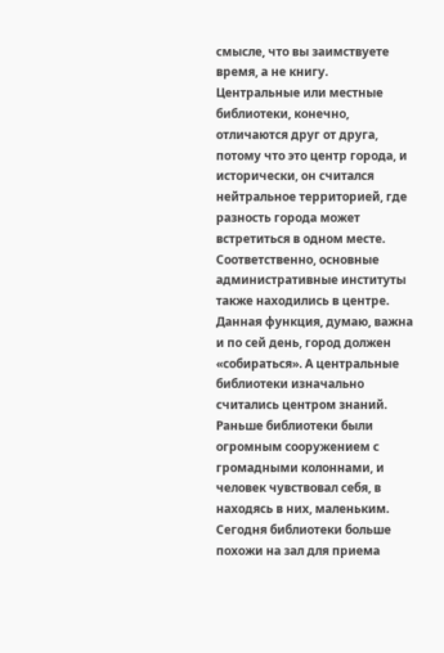смысле, что вы заимствуете время, а не книгу. Центральные или местные библиотеки, конечно, отличаются друг от друга, потому что это центр города, и исторически, он считался нейтральное территорией, где разность города может встретиться в одном месте. Соответственно, основные административные институты также находились в центре. Данная функция, думаю, важна и по сей день, город должен «собираться». А центральные библиотеки изначально считались центром знаний. Раньше библиотеки были огромным сооружением с громадными колоннами, и человек чувствовал себя, в находясь в них, маленьким. Сегодня библиотеки больше похожи на зал для приема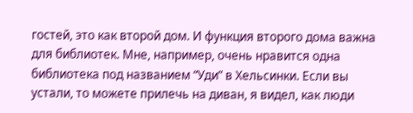гостей, это как второй дом. И функция второго дома важна для библиотек. Мне, например, очень нравится одна библиотека под названием “Уди” в Хельсинки. Если вы устали, то можете прилечь на диван, я видел, как люди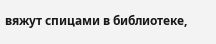вяжут спицами в библиотеке,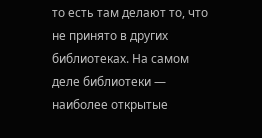то есть там делают то, что не принято в других библиотеках. На самом деле библиотеки — наиболее открытые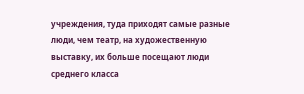учреждения, туда приходят самые разные люди, чем театр, на художественную выставку, их больше посещают люди среднего класса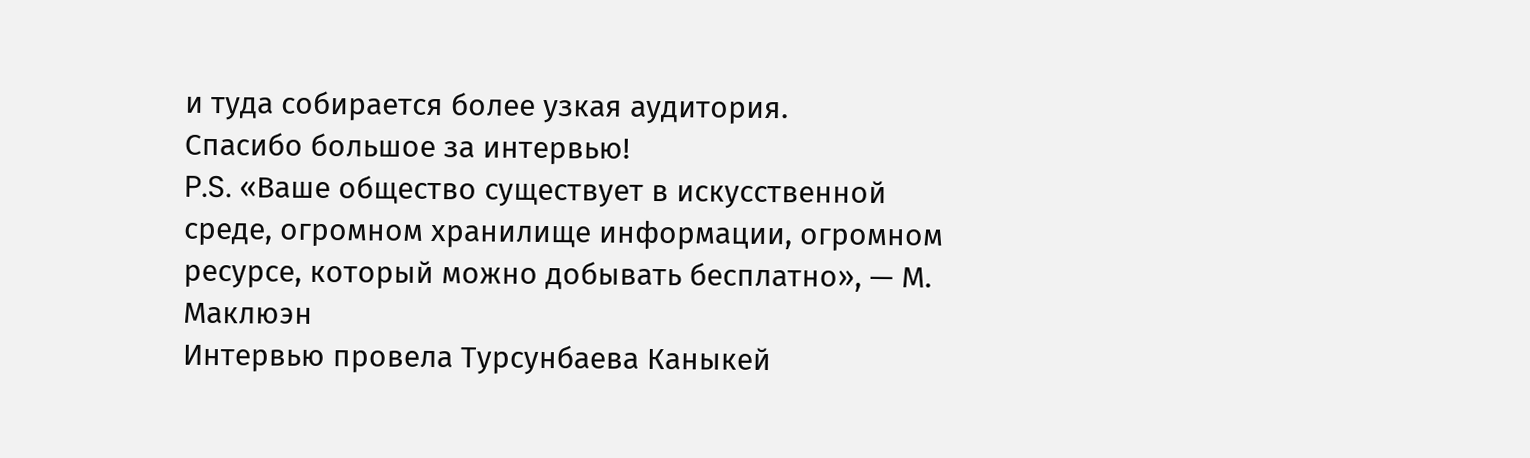и туда собирается более узкая аудитория.
Спасибо большое за интервью!
P.S. «Ваше общество существует в искусственной среде, огромном хранилище информации, огромном ресурсе, который можно добывать бесплатно», — М. Маклюэн
Интервью провела Турсунбаева Каныкей